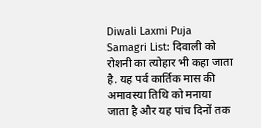Diwali Laxmi Puja Samagri List: दिवाली को रोशनी का त्योहार भी कहा जाता है. यह पर्व कार्तिक मास की अमावस्या तिथि को मनाया जाता है और यह पांच दिनों तक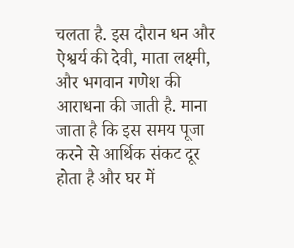चलता है. इस दौरान धन और ऐश्वर्य की देवी, माता लक्ष्मी, और भगवान गणेश की आराधना की जाती है. माना जाता है कि इस समय पूजा करने से आर्थिक संकट दूर होता है और घर में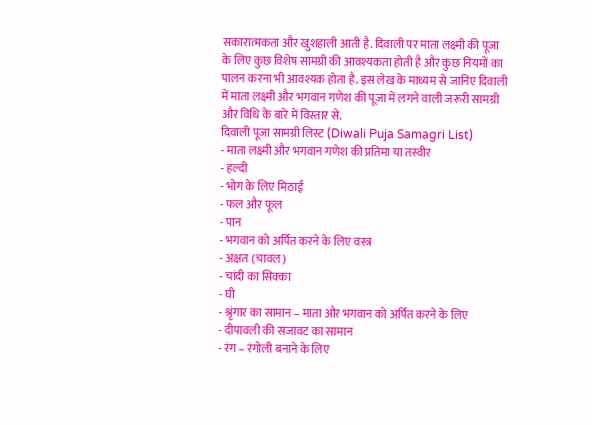सकारात्मकता और खुशहाली आती है. दिवाली पर माता लक्ष्मी की पूजा के लिए कुछ विशेष सामग्री की आवश्यकता होती है और कुछ नियमों का पालन करना भी आवश्यक होता है. इस लेख के माध्यम से जानिए दिवाली में माता लक्ष्मी और भगवान गणेश की पूजा में लगने वाली जरूरी सामग्री और विधि के बारे में विस्तार से.
दिवाली पूजा सामग्री लिस्ट (Diwali Puja Samagri List)
- माता लक्ष्मी और भगवान गणेश की प्रतिमा या तस्वीर
- हल्दी
- भोग के लिए मिठाई
- फल और फूल
- पान
- भगवान को अर्पित करने के लिए वस्त्र
- अक्षत (चावल)
- चांदी का सिक्का
- घी
- श्रृंगार का सामान – माता और भगवान को अर्पित करने के लिए
- दीपावली की सजावट का सामान
- रंग – रंगोली बनाने के लिए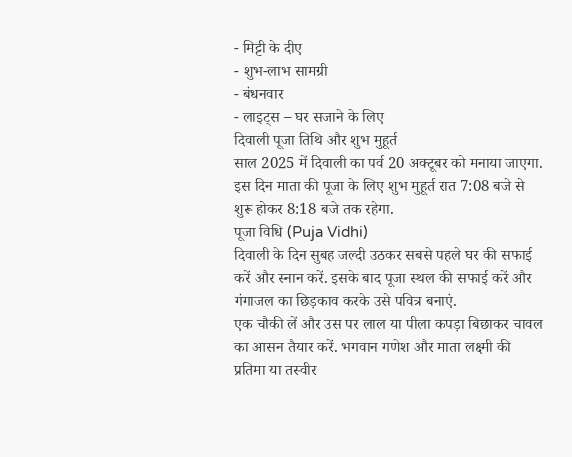- मिट्टी के दीए
- शुभ-लाभ सामग्री
- बंधनवार
- लाइट्स – घर सजाने के लिए
दिवाली पूजा तिथि और शुभ मुहूर्त
साल 2025 में दिवाली का पर्व 20 अक्टूबर को मनाया जाएगा. इस दिन माता की पूजा के लिए शुभ मुहूर्त रात 7:08 बजे से शुरू होकर 8:18 बजे तक रहेगा.
पूजा विधि (Puja Vidhi)
दिवाली के दिन सुबह जल्दी उठकर सबसे पहले घर की सफाई करें और स्नान करें. इसके बाद पूजा स्थल की सफाई करें और गंगाजल का छिड़काव करके उसे पवित्र बनाएं.
एक चौकी लें और उस पर लाल या पीला कपड़ा बिछाकर चावल का आसन तैयार करें. भगवान गणेश और माता लक्ष्मी की प्रतिमा या तस्वीर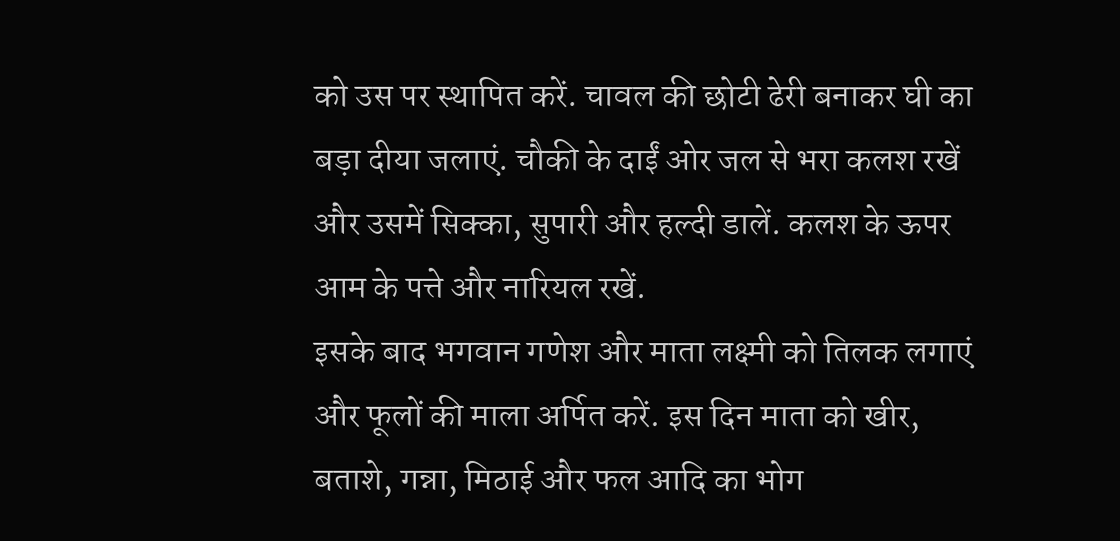को उस पर स्थापित करें. चावल की छोटी ढेरी बनाकर घी का बड़ा दीया जलाएं. चौकी के दाईं ओर जल से भरा कलश रखें और उसमें सिक्का, सुपारी और हल्दी डालें. कलश के ऊपर आम के पत्ते और नारियल रखें.
इसके बाद भगवान गणेश और माता लक्ष्मी को तिलक लगाएं और फूलों की माला अर्पित करें. इस दिन माता को खीर, बताशे, गन्ना, मिठाई और फल आदि का भोग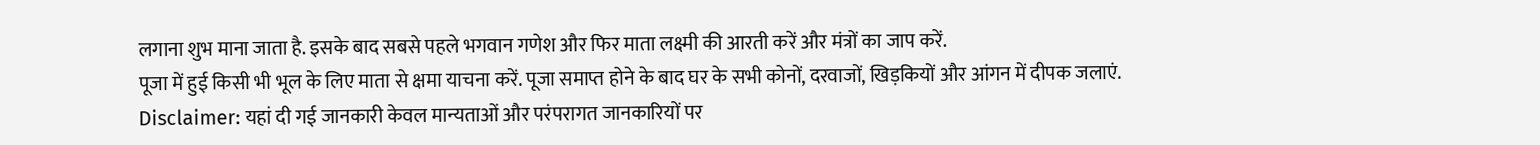लगाना शुभ माना जाता है. इसके बाद सबसे पहले भगवान गणेश और फिर माता लक्ष्मी की आरती करें और मंत्रों का जाप करें.
पूजा में हुई किसी भी भूल के लिए माता से क्षमा याचना करें. पूजा समाप्त होने के बाद घर के सभी कोनों, दरवाजों, खिड़कियों और आंगन में दीपक जलाएं.
Disclaimer: यहां दी गई जानकारी केवल मान्यताओं और परंपरागत जानकारियों पर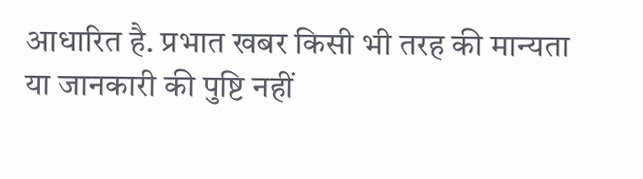आधारित है. प्रभात खबर किसी भी तरह की मान्यता या जानकारी की पुष्टि नहीं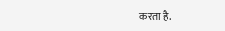करता है.